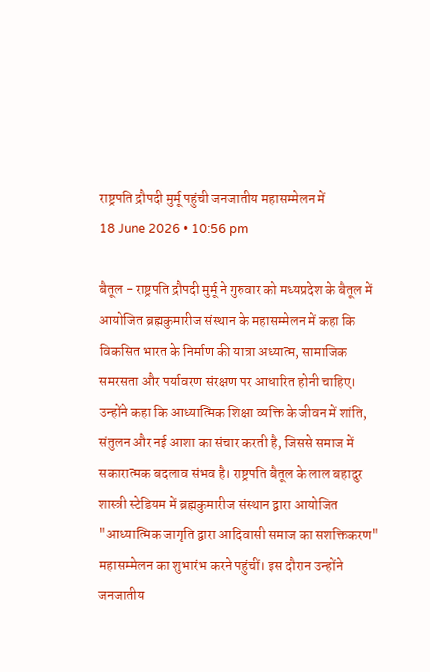राष्ट्रपति द्रौपदी मुर्मू पहुंची जनजातीय महासम्मेलन में
18 June 2026 • 10:56 pm

बैतूल - राष्ट्रपति द्रौपदी मुर्मू ने गुरुवार को मध्यप्रदेश के बैतूल में आयोजित ब्रह्मकुमारीज संस्थान के महासम्मेलन में कहा कि विकसित भारत के निर्माण की यात्रा अध्यात्म, सामाजिक समरसता और पर्यावरण संरक्षण पर आधारित होनी चाहिए। उन्होंने कहा कि आध्यात्मिक शिक्षा व्यक्ति के जीवन में शांति, संतुलन और नई आशा का संचार करती है, जिससे समाज में सकारात्मक बदलाव संभव है। राष्ट्रपति बैतूल के लाल बहादुर शास्त्री स्टेडियम में ब्रह्मकुमारीज संस्थान द्वारा आयोजित "आध्यात्मिक जागृति द्वारा आदिवासी समाज का सशक्तिकरण" महासम्मेलन का शुभारंभ करने पहुंचीं। इस दौरान उन्होंने जनजातीय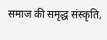समाज की समृद्ध संस्कृति,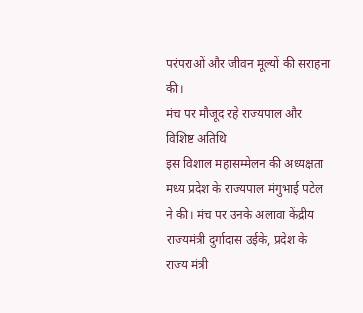परंपराओं और जीवन मूल्यों की सराहना की।
मंच पर मौजूद रहे राज्यपाल और विशिष्ट अतिथि
इस विशाल महासम्मेलन की अध्यक्षता मध्य प्रदेश के राज्यपाल मंगुभाई पटेल ने की। मंच पर उनके अलावा केंद्रीय राज्यमंत्री दुर्गादास उईके, प्रदेश के राज्य मंत्री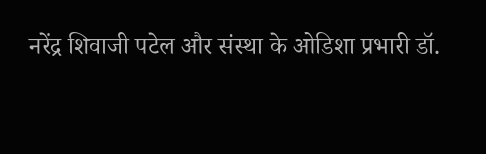नरेंद्र शिवाजी पटेल और संस्था के ओडिशा प्रभारी डॉ.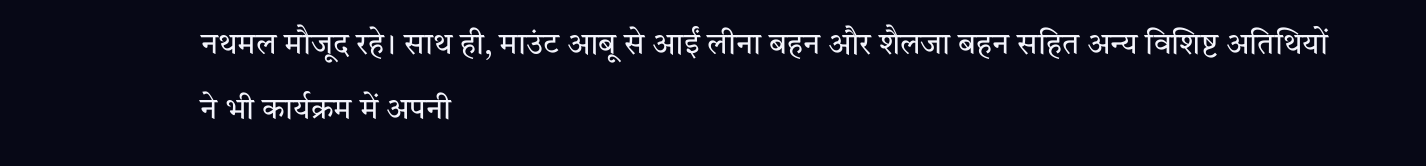नथमल मौजूद रहे। साथ ही, माउंट आबू से आईं लीना बहन और शैलजा बहन सहित अन्य विशिष्ट अतिथियों ने भी कार्यक्रम में अपनी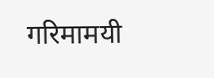गरिमामयी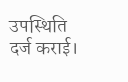उपस्थिति दर्ज कराई।